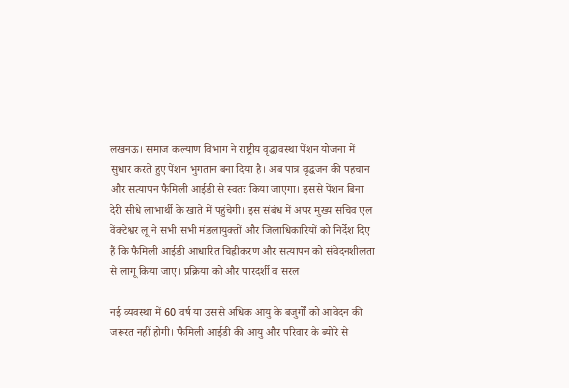लखनऊ। समाज कल्याण विभाग ने राष्ट्रीय वृद्धावस्था पेंशन योजना में सुधार करते हुए पेंशन भुगतान बना दिया है। अब पात्र वृद्धजन की पहचान और सत्यापन फैमिली आईडी से स्वतः किया जाएगा। इससे पेंशन बिना देरी सीधे लाभार्थी के खाते में पहुंचेगी। इस संबंध में अपर मुख्य सचिव एल वेंक्टेश्वर लू ने सभी सभी मंडलायुक्तों और जिलाधिकारियों को निर्देश दिए हैं कि फैमिली आईडी आधारित चिह्नीकरण और सत्यापन को संवेदनशीलता से लागू किया जाए। प्रक्रिया को और पारदर्शी व सरल

नई व्यवस्था में 60 वर्ष या उससे अधिक आयु के बजुर्गों को आवेदन की जरूरत नहीं होगी। फैमिली आईडी की आयु और परिवार के ब्योरे से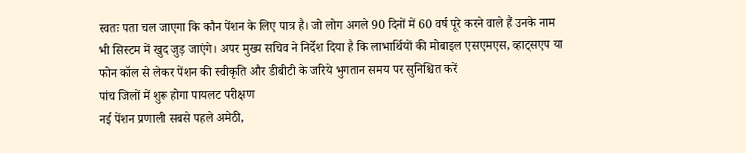स्वतः पता चल जाएगा कि कौन पेंशन के लिए पात्र है। जो लोग अगले 90 दिनों में 60 वर्ष पूरे करने वाले हैं उनके नाम भी सिस्टम में खुद जुड़ जाएंगे। अपर मुख्य सचिव ने निर्देश दिया है कि लाभार्थियों की मोबाइल एसएमएस, व्हाट्सएप या फोन कॉल से लेकर पेंशन की स्वीकृति और डीबीटी के जरिये भुगतान समय पर सुनिश्चित करें
पांच जिलों में शुरू होगा पायलट परीक्षण
नई पेंशन प्रणाली सबसे पहले अमेठी,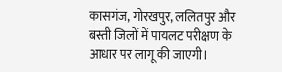कासगंज, गोरखपुर, ललितपुर और बस्ती जिलों में पायलट परीक्षण के आधार पर लागू की जाएगी।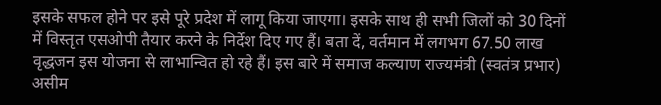इसके सफल होने पर इसे पूरे प्रदेश में लागू किया जाएगा। इसके साथ ही सभी जिलों को 30 दिनों में विस्तृत एसओपी तैयार करने के निर्देश दिए गए हैं। बता दें, वर्तमान में लगभग 67.50 लाख वृद्धजन इस योजना से लाभान्वित हो रहे हैं। इस बारे में समाज कल्याण राज्यमंत्री (स्वतंत्र प्रभार) असीम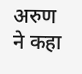अरुण ने कहा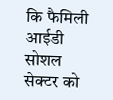कि फैमिली आईडी सोशल सेक्टर को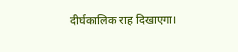दीर्घकालिक राह दिखाएगा।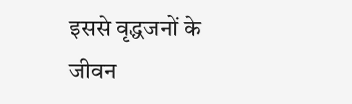इससे वृद्धजनों के जीवन